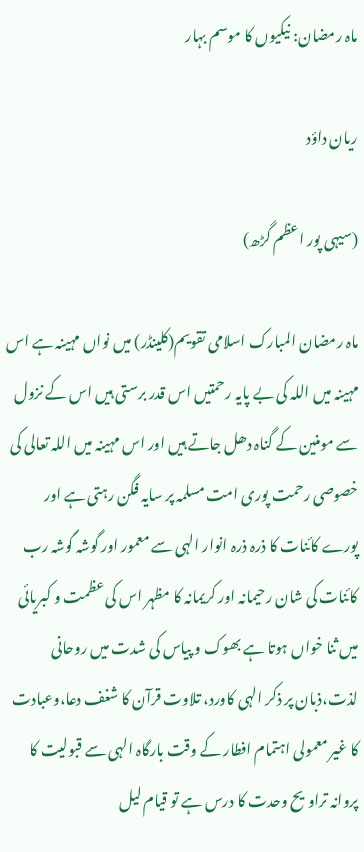ماہ رمضان: نیکیوں کا موسم بہار

ریان داؤد

(سیہی پور اعظم گڑھ)

ماہ رمضان المبارک اسلامی تقویم(کلینڈر) میں نواں مہینہ ہے اس مہینہ میں اللہ کی بے پایہ رحمتیں اس قدر برستی ہیں اس کے نزول سے مومنین کے گناہ دھل جاتے ہیں اور اس مہینہ میں اللہ تعالی کی خصوصی رحمت پوری امت مسلمہ پر سایہ فگن رہتی ہے اور پورے کائنات کا ذرہ ذرہ انوار الہی سے معمور اور گوشہ گوشہ رب کائنات کی شان رحیمانہ اور کریمانہ کا مظہر اس کی عظمت و کبریائی میں ثنا خواں ہوتا ہے بھوک و پیاس کی شدت میں روحانی لذت،ذبان پر ذکر الہی کاورد، تلاوت قرآن کا شغف دعا،وعبادت کا غیر معمولی اہتمام افطار کے وقت بارگاہ الہی سے قبولیت کا پروانہ تراویح وحدت کا درس ہے تو قیام لیل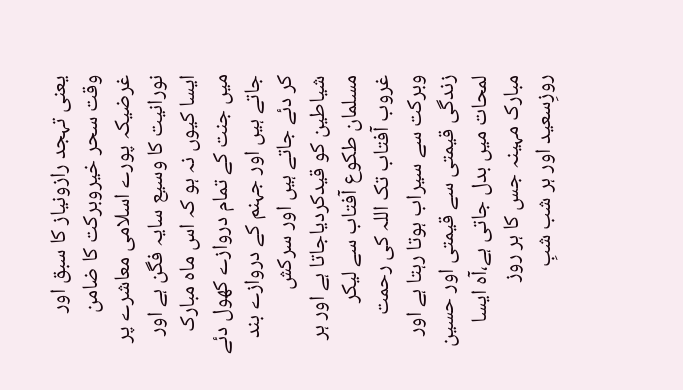یعنی تہجد رازونیاز کا سبق اور وقت سحر خیروبرکت کا ضامن غرضیکہ پورے اسلامی معاشرے پر نورانیت کا وسیع سایہ فگن ہے اور ایسا کیوں نہ ہو کہ اس ماہ مبارک میں جنت کے تمام دروازے کھول دئے جاتے ہیں اور جہنم کے دروازے بند کر دئے جاتے ہیں اور سرکش شیاطین کو قیدکردیاجاتا ہے اور ہر مسلمان طکوع آفتاب سے لیکر غروب آفتاب تک اللہ کی رحمت وبرکت سے سیراب ہوتا رہتا ہے اور زندگی قیمتی سے قیمتی اور حسین لمحات میں بدل جاتی ہے،آہ ایسا مبارک مہینہ جس کا ہر روز روزِسعید اور ہر شب شبِ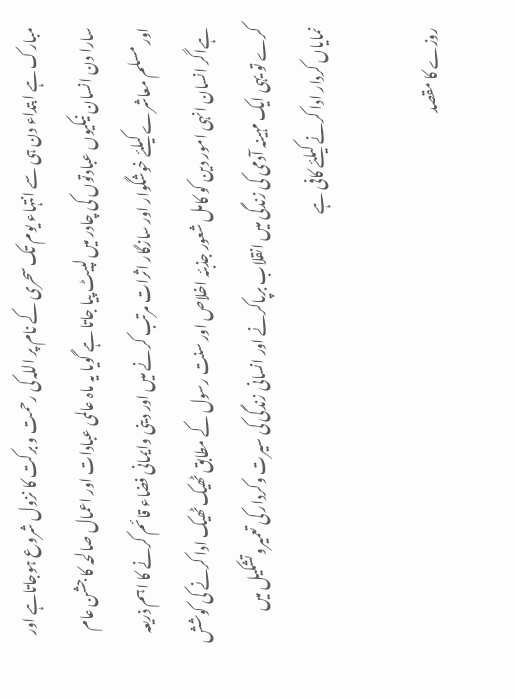مبارک ہے ابتداء دن ہی سے انتہاء یوم تک سحری کے نام پر اللہ کی رحمت و برکت کا نزول شروع ہوجاتاہے اور سارا دن انسان نیکیوں عبادتوں کی چادر میں لپیٹ پیا جاتا ہے گویا یہ ماہ عالمی عبادات اور اعمال صالحہ کا جشن عام اور مسلم معاشرے کیلئے خوشگوار اور سازگار اثرات مرتب کرنے میں اور دینی وایمانی فضاء قائم کرنے کا اہم ذریعہ ہےاگر انسان انہی امور دین کو کامل شعور جذبئہ اخلاص اور سنت رسول کے مطابق ٹھیک ٹھیک ادا کرنے کی کوشش کرے تو یہی ایک مہینہ آدمی کی زندگی میں انقلاب برپاکرنے اور انسانی زندگی کی سیرت وکردار کی تعمیروتشکیل میں نمایاں کردار ادا کرنے کیلئے کافی ہے

روزے کا مقصد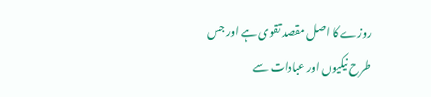روزے کا اصل مقصد تقوی ہے اور جس طرح نیکیوں اور عبادات سے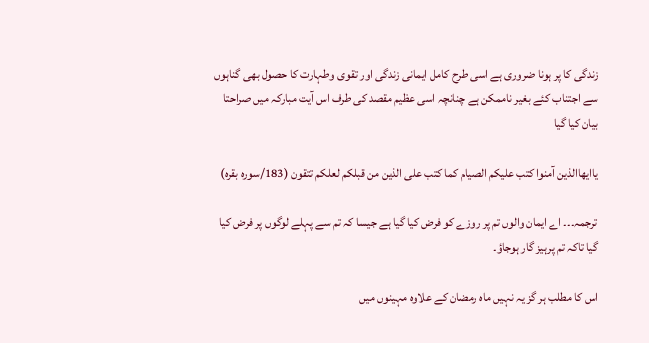زندگی کا پر ہونا ضروری ہے اسی طرح کامل ایمانی زندگی اور تقوی وطہارت کا حصول بھی گناہوں سے اجتناب کئے بغیر ناممکن ہے چنانچہ اسی عظیم مقصد کی طرف اس آیت مبارکہ میں صراحتا بیان کیا گیا

ياايهاالذين آمنوا كتب عليكم الصيام كما كتب على الذين من قبلكم لعلكم تتقون (183/سورہ بقرہ)

ترجمہ۔۔۔ اے ایمان والوں تم پر روزے کو فرض کیا گیا ہے جیسا کہ تم سے پہلے لوگوں پر فرض کیا گیا تاکہ تم پرہیز گار ہوجاؤ۔

اس کا مطلب ہر گز یہ نہیں ماہ رمضان کے علاوہ مہینوں میں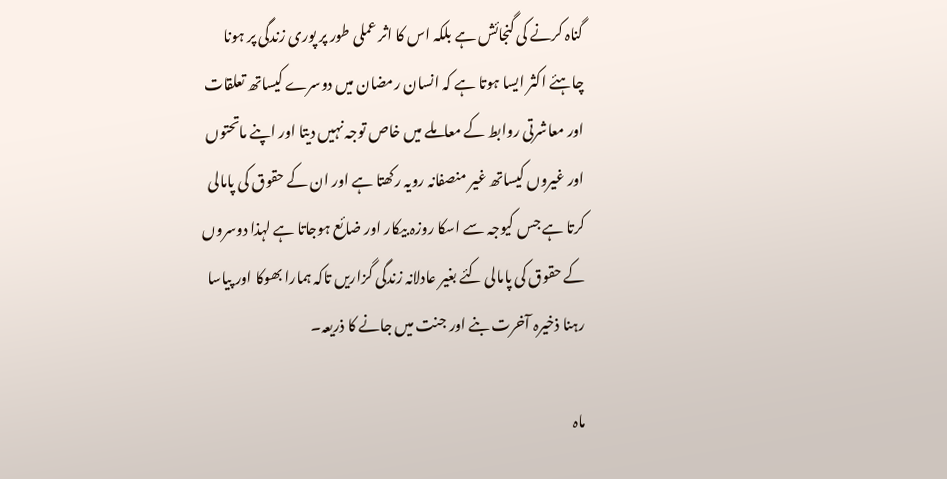گناہ کرنے کی گنجائش ہے بلکہ اس کا اثر عملی طور پر پوری زندگی پر ہونا چاہئے اکثر ایسا ہوتا ہے کہ انسان رمضان میں دوسرے کیساتھ تعلقات اور معاشرتی روابط کے معاملے میں خاص توجہ نہیں دیتا اور اپنے ماتحتوں اور غیروں کیساتھ غیر منصفانہ رویہ رکھتا ہے اور ان کے حقوق کی پامالی کرتا ہے جس کیوجہ سے اسکا روزہ بیکار اور ضائع ہوجاتا ہے لہذا دوسروں کے حقوق کی پامالی کئے بغیر عادلانہ زندگی گزاریں تاکہ ہمارا بھوکا اور پیاسا رہنا ذخیرہ آخرت بنے اور جنت میں جانے کا ذریعہ۔

ماہ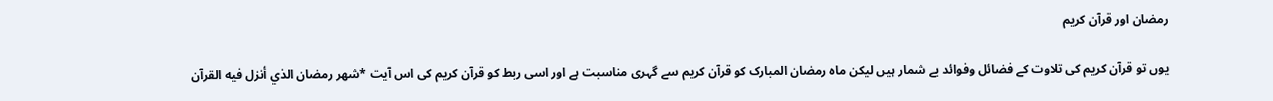رمضان اور قرآن کریم

یوں تو قرآن کریم کی تلاوت کے فضائل وفوائد بے شمار ہیں لیکن ماہ رمضان المبارک کو قرآن کریم سے گہری مناسبت ہے اور اسی ربط کو قرآن کریم کی اس آیت *شهر رمضان الذي أنزل فيه القرآن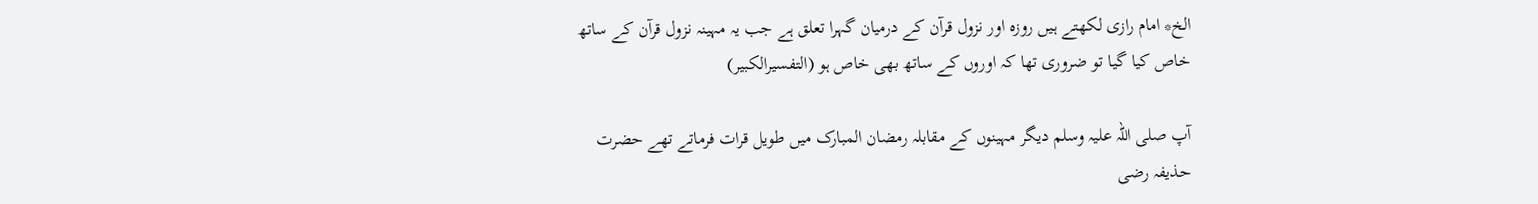الخ* امام رازی لکھتے ہیں روزہ اور نزول قرآن کے درمیان گہرا تعلق ہے جب یہ مہینہ نزول قرآن کے ساتھ خاص کیا گیا تو ضروری تھا کہ اوروں کے ساتھ بھی خاص ہو (التفسیرالکبیر)

آپ صلی اللہ علیہ وسلم دیگر مہینوں کے مقابلہ رمضان المبارک میں طویل قرات فرماتے تھے حضرت حذیفہ رضی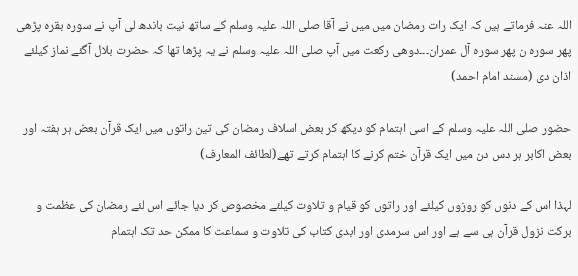اللہ عنہ فرماتے ہیں کہ ایک رات رمضان میں میں نے آقا صلی اللہ علیہ وسلم کے ساتھ نیت باندھ لی آپ نے سورہ بقرہ پڑھی پھر سورہ ن پھر سورہ آل عمران۔۔۔دوھی رکعت میں آپ صلی اللہ علیہ وسلم نے یہ پڑھا تھا کہ حضرت بلال آگئے نماز کیلئے اذان دی (مسند امام احمد)

حضور صلی اللہ علیہ وسلم کے اسی اہتمام کو دیکھ کر بعض اسلاف رمضان کی تین راتوں میں ایک قرآن بعض ہر ہفتہ اور بعض اکابر ہر دس دن میں ایک قرآن ختم کرنے کا اہتمام کرتے تھے(لطائف المعارف)

لہذا اس کے دنوں کو روزوں کیلئے اور راتوں کو قیام و تلاوت کیلئے مخصوص کر دیا جائے اس لئے رمضان کی عظمت و برکت نزول قرآن ہی سے ہے اور اس سرمدی اور ابدی کتاب کی تلاوت و سماعت کا ممکن حد تک اہتمام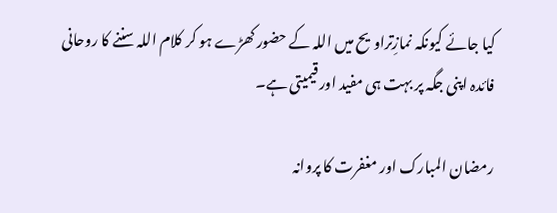کیا جائے کیونکہ نمازِتراویح میں اللہ کے حضور کھڑے ہو کر کلام اللہ سننے کا روحانی فائدہ اپنی جگہ پر بہت ہی مفید اور قیمیتی ہے۔

رمضان المبارک اور مغفرت کا پروانہ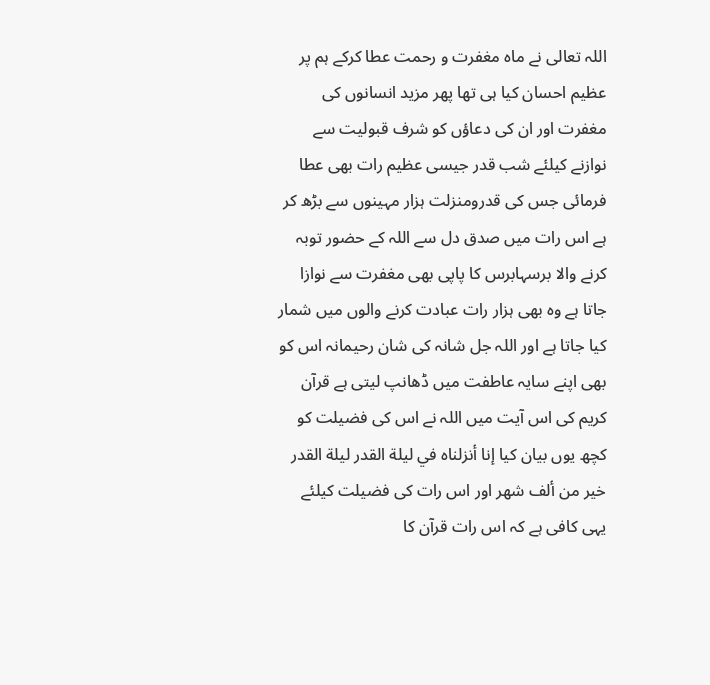اللہ تعالی نے ماہ مغفرت و رحمت عطا کرکے ہم پر عظیم احسان کیا ہی تھا پھر مزید انسانوں کی مغفرت اور ان کی دعاؤں کو شرف قبولیت سے نوازنے کیلئے شب قدر جیسی عظیم رات بھی عطا فرمائی جس کی قدرومنزلت ہزار مہینوں سے بڑھ کر ہے اس رات میں صدق دل سے اللہ کے حضور توبہ کرنے والا برسہابرس کا پاپی بھی مغفرت سے نوازا جاتا ہے وہ بھی ہزار رات عبادت کرنے والوں میں شمار کیا جاتا ہے اور اللہ جل شانہ کی شان رحیمانہ اس کو بھی اپنے سایہ عاطفت میں ڈھانپ لیتی ہے قرآن کریم کی اس آیت میں اللہ نے اس کی فضیلت کو کچھ یوں بیان کیا إنا أنزلناه في ليلة القدر ليلة القدر خير من ألف شهر اور اس رات کی فضیلت کیلئے یہی کافی ہے کہ اس رات قرآن کا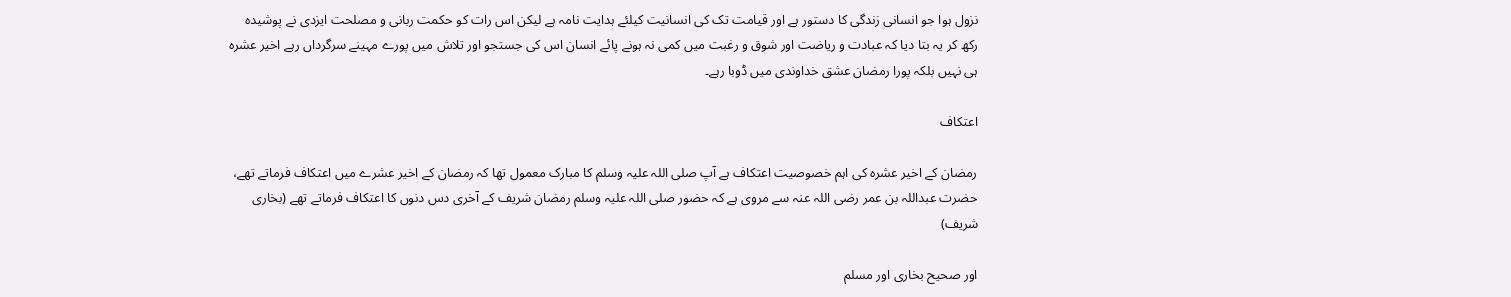نزول ہوا جو انسانی زندگی کا دستور ہے اور قیامت تک کی انسانیت کیلئے ہدایت نامہ ہے لیکن اس رات کو حکمت ربانی و مصلحت ایزدی نے پوشیدہ رکھ کر یہ بتا دیا کہ عبادت و ریاضت اور شوق و رغبت میں کمی نہ ہونے پائے انسان اس کی جستجو اور تلاش میں پورے مہینے سرگرداں رہے اخیر عشرہ ہی نہیں بلکہ پورا رمضان عشق خداوندی میں ڈوبا رہے۔

اعتکاف

رمضان کے اخیر عشرہ کی اہم خصوصیت اعتکاف ہے آپ صلی اللہ علیہ وسلم کا مبارک معمول تھا کہ رمضان کے اخیر عشرے میں اعتکاف فرماتے تھے، حضرت عبداللہ بن عمر رضی اللہ عنہ سے مروی ہے کہ حضور صلی اللہ علیہ وسلم رمضان شریف کے آخری دس دنوں کا اعتکاف فرماتے تھے (بخاری شریف)

اور صحیح بخاری اور مسلم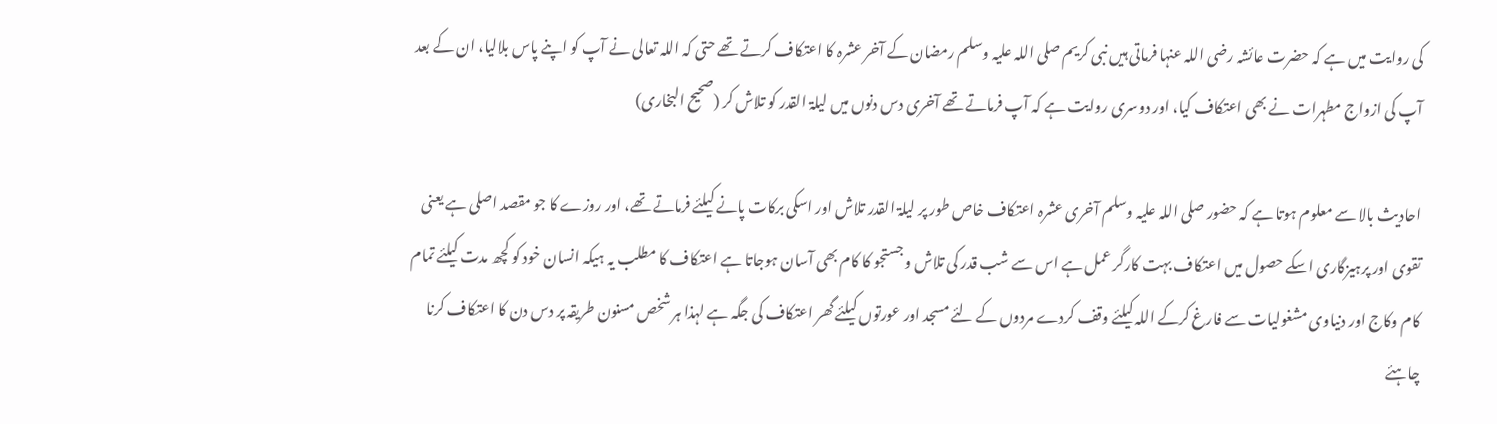کی روایت میں ہے کہ حضرت عائشہ رضی اللہ عنہا فرماتی ہیں نبی کریم صلی اللہ علیہ وسلم رمضان کے آخر عشرہ کا اعتکاف کرتے تھے حتی کہ اللہ تعالی نے آپ کو اپنے پاس بلالیا، ان کے بعد آپ کی ازواج مطہرات نے بھی اعتکاف کیا، اور دوسری روایت ہے کہ آپ فرماتے تھے آخری دس دنوں میں لیلۃ القدر کو تلاش کر (صحیح البخاری)

احادیث بالا سے معلوم ہوتا ہے کہ حضور صلی اللہ علیہ وسلم آخری عشرہ اعتکاف خاص طور پر لیلۃ القدر تلاش اور اسکی برکات پانے کیلئے فرماتے تھے، اور روزے کا جو مقصد اصلی ہے یعنی تقوی اور پرہیزگاری اسکے حصول میں اعتکاف بہت کارگر عمل ہے اس سے شب قدر کی تلاش و جستجو کا کام بھی آسان ہوجاتا ہے اعتکاف کا مطلب یہ ہیکہ انسان خود کو کچھ مدت کیلئے تمام کام وکاج اور دنیاوی مشغولیات سے فارغ کرکے اللہ کیلئے وقف کردے مردوں کے لئے مسجد اور عورتوں کیلئے گھر اعتکاف کی جگہ ہے لہذا ہر شخص مسنون طریقہ پر دس دن کا اعتکاف کرنا چاہئے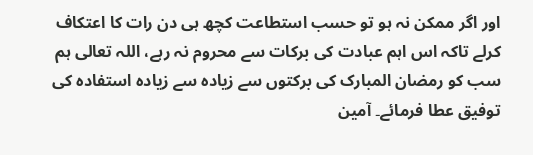اور اگر ممکن نہ ہو تو حسب استطاعت کچھ ہی دن رات کا اعتکاف کرلے تاکہ اس اہم عبادت کی برکات سے محروم نہ رہے، اللہ تعالی ہم سب کو رمضان المبارک کی برکتوں سے زیادہ سے زیادہ استفادہ کی توفیق عطا فرمائے۔ آمین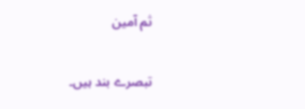ثم آمین

تبصرے بند ہیں۔